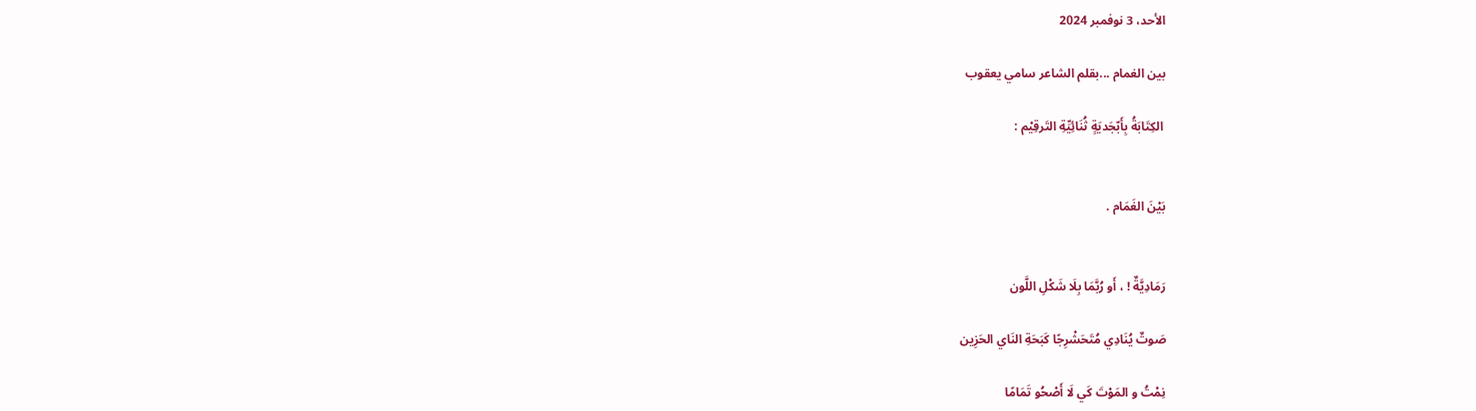الأحد، 3 نوفمبر 2024

بين الغمام ...بقلم الشاعر سامي يعقوب

 الكِتَابَةُ بِأَبّجَديَةٍ ثُنَائِيِّةِ التَرقِيْم :


بَيْنَ الغَمَام .


رَمَادِيَّةٌ ! ، أَو رُبَّمَا بِلَا شَكْلِ اللَّون

صَوتٌ يُنَادِي مُتَحَشْرِجًا كَبَحَةِ النَاي الحَزِين

نِمْتُ و المَوْتَ كَي لَا أَصْحُو تَمَامًا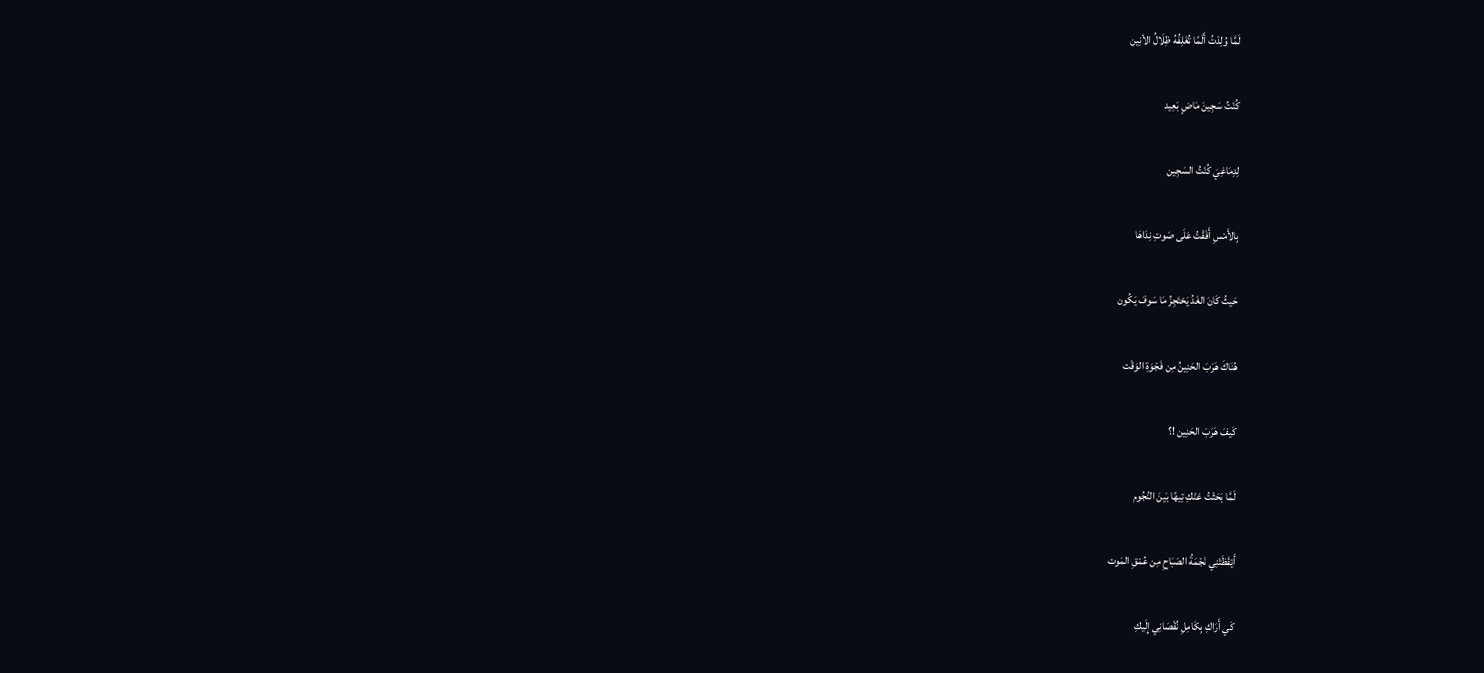لَمَّا وُلِدْتُ أَلَمًا تُغَلِفُهُ ظِلَالُ الأنِين

كُنْتُ سَجِينَ مَاضٍ بَعِيد

لِدِمَاغِيَ كُنْتُ السَجِين

بِالأَمْسِ أَفَقْتُ عَلَى صَوتِ نِدَاهَا

حَيثُ كَانَ الغَدُ يَحْتَجِزُ مَا سَوفَ يَكُون

هُنَاكَ هَرَبَ الحَنِينُ مِن فَجْوَةِ الوَقْت

كَيفَ هَرَبَ الحَنِين !؟

لَمَّا بَحَثْتُ عَنْكِ تِيهًا بَينَ النُجُوم

أَيْقَظَتْنِي نَجْمَةُ الصَبَاحِ مِن عُمْقِ المَوت

كَي أَرَاكِ بِكَامِلِ نُقْصَانِي إِلَيكِ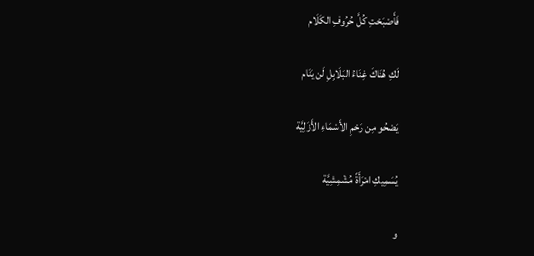فَأَصْبَحْتِ كُلَّ حُرُوفِ الكَلَام

لَكِ هُنَاكَ غِنَاءُ البَلَابِلِ لَن يَنَام

يَصْحُو مِن رَحْمِ الأَسْمَاءِ الأَزَلِيَّة

يُسَمِيكِ امْرَأَةً مُشْمِشِيَّة

و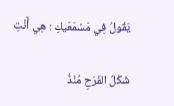يَقُولُ فِي مَسْمَعَيكِ : هِي أَنْتِ

شَكْلُ الفَرَحِ مُنْذُ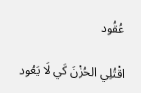عُقُود

اقْتُلِي الحُزْنَ كَي لَا يَعُود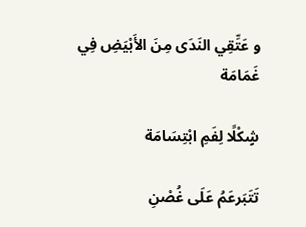و عَتِّقِي النَدَى مِنَ الأَبْيَضِ فِي غَمَامَة

شٍكْلًا لِفَمِ ابْتِسَامَة

تَتَبَرعَمُ عَلَى غُصْنِ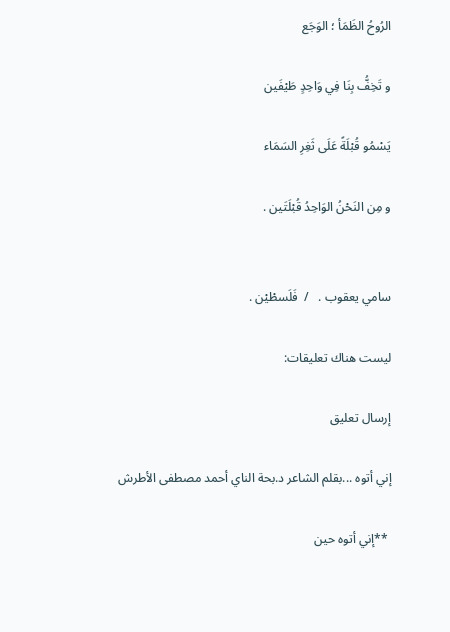الرُوحُ الظَمَأ ؛ الوَجَع

و تَخِفُّ بِنَا فِي وَاحِدٍ طَيْفَين

يَسْمُو قُبْلَةً عَلَى ثَغِرِ السَمَاء

و مِن النَحْنُ الوَاحِدُ قُبْلَتَين .


سامي يعقوب .   /  فَلَسطْيْن .

ليست هناك تعليقات:

إرسال تعليق

إني أتوه ...بقلم الشاعر د.بحة الناي أحمد مصطفى الأطرش

 **إني أتوه حين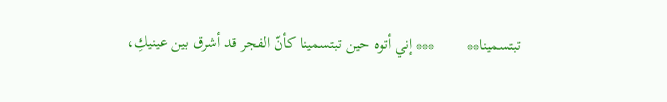تبتسمينا**        *** إني أتوه حين تبتسمينا كأنّ الفجر قد أشرق بين عينيكِ،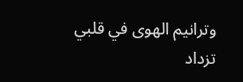وترانيم الهوى في قلبي تزداد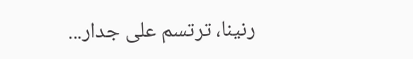رنينا، ترتسم على جدار...